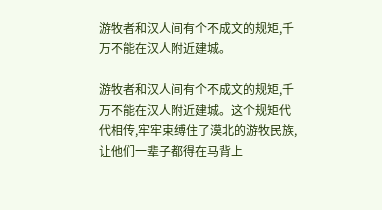游牧者和汉人间有个不成文的规矩,千万不能在汉人附近建城。

游牧者和汉人间有个不成文的规矩,千万不能在汉人附近建城。这个规矩代代相传,牢牢束缚住了漠北的游牧民族,让他们一辈子都得在马背上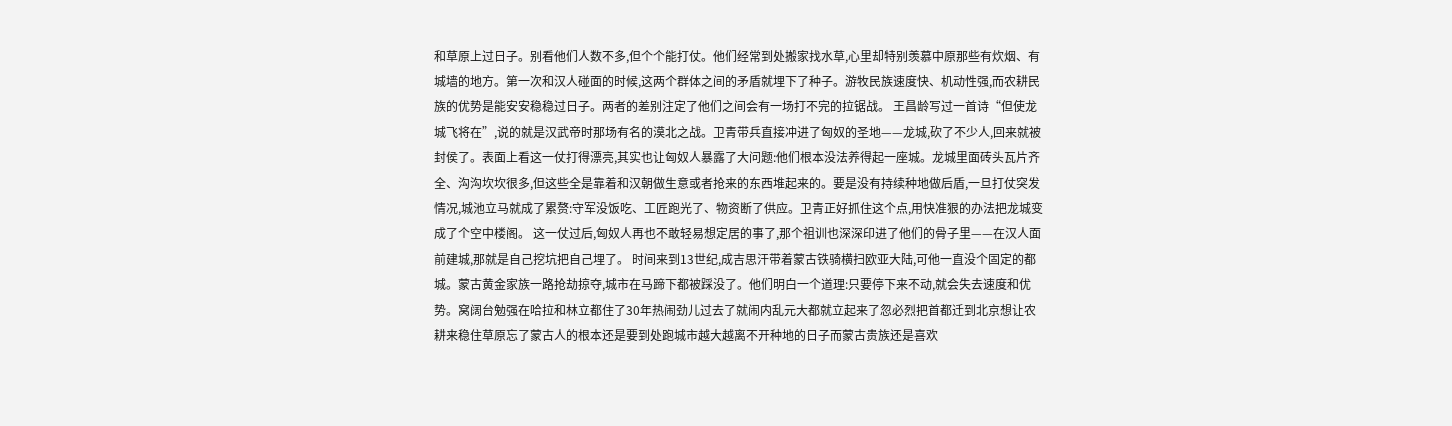和草原上过日子。别看他们人数不多,但个个能打仗。他们经常到处搬家找水草,心里却特别羡慕中原那些有炊烟、有城墙的地方。第一次和汉人碰面的时候,这两个群体之间的矛盾就埋下了种子。游牧民族速度快、机动性强,而农耕民族的优势是能安安稳稳过日子。两者的差别注定了他们之间会有一场打不完的拉锯战。 王昌龄写过一首诗“但使龙城飞将在”,说的就是汉武帝时那场有名的漠北之战。卫青带兵直接冲进了匈奴的圣地——龙城,砍了不少人,回来就被封侯了。表面上看这一仗打得漂亮,其实也让匈奴人暴露了大问题:他们根本没法养得起一座城。龙城里面砖头瓦片齐全、沟沟坎坎很多,但这些全是靠着和汉朝做生意或者抢来的东西堆起来的。要是没有持续种地做后盾,一旦打仗突发情况,城池立马就成了累赘:守军没饭吃、工匠跑光了、物资断了供应。卫青正好抓住这个点,用快准狠的办法把龙城变成了个空中楼阁。 这一仗过后,匈奴人再也不敢轻易想定居的事了,那个祖训也深深印进了他们的骨子里——在汉人面前建城,那就是自己挖坑把自己埋了。 时间来到13世纪,成吉思汗带着蒙古铁骑横扫欧亚大陆,可他一直没个固定的都城。蒙古黄金家族一路抢劫掠夺,城市在马蹄下都被踩没了。他们明白一个道理:只要停下来不动,就会失去速度和优势。窝阔台勉强在哈拉和林立都住了30年热闹劲儿过去了就闹内乱元大都就立起来了忽必烈把首都迁到北京想让农耕来稳住草原忘了蒙古人的根本还是要到处跑城市越大越离不开种地的日子而蒙古贵族还是喜欢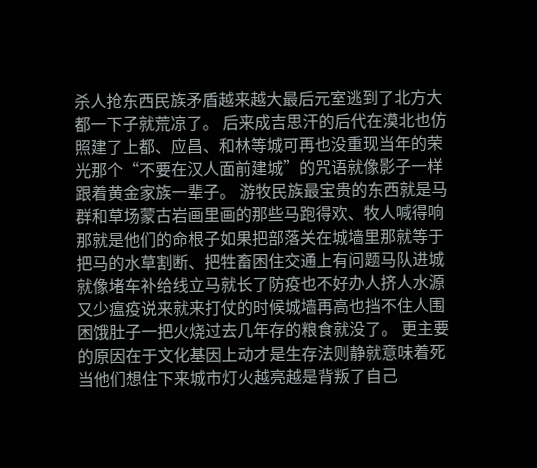杀人抢东西民族矛盾越来越大最后元室逃到了北方大都一下子就荒凉了。 后来成吉思汗的后代在漠北也仿照建了上都、应昌、和林等城可再也没重现当年的荣光那个“不要在汉人面前建城”的咒语就像影子一样跟着黄金家族一辈子。 游牧民族最宝贵的东西就是马群和草场蒙古岩画里画的那些马跑得欢、牧人喊得响那就是他们的命根子如果把部落关在城墙里那就等于把马的水草割断、把牲畜困住交通上有问题马队进城就像堵车补给线立马就长了防疫也不好办人挤人水源又少瘟疫说来就来打仗的时候城墙再高也挡不住人围困饿肚子一把火烧过去几年存的粮食就没了。 更主要的原因在于文化基因上动才是生存法则静就意味着死当他们想住下来城市灯火越亮越是背叛了自己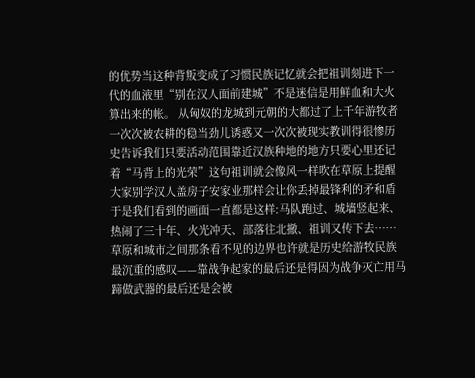的优势当这种背叛变成了习惯民族记忆就会把祖训刻进下一代的血液里“别在汉人面前建城”不是迷信是用鲜血和大火算出来的帐。 从匈奴的龙城到元朝的大都过了上千年游牧者一次次被农耕的稳当劲儿诱惑又一次次被现实教训得很惨历史告诉我们只要活动范围靠近汉族种地的地方只要心里还记着“马背上的光荣”这句祖训就会像风一样吹在草原上提醒大家别学汉人盖房子安家业那样会让你丢掉最锋利的矛和盾于是我们看到的画面一直都是这样:马队跑过、城墙竖起来、热闹了三十年、火光冲天、部落往北撤、祖训又传下去……草原和城市之间那条看不见的边界也许就是历史给游牧民族最沉重的感叹——靠战争起家的最后还是得因为战争灭亡用马蹄做武器的最后还是会被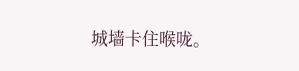城墙卡住喉咙。